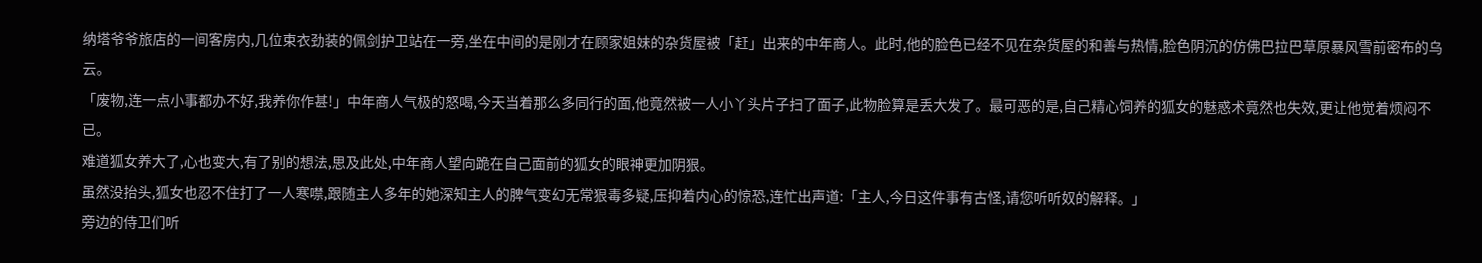纳塔爷爷旅店的一间客房内,几位束衣劲装的佩剑护卫站在一旁,坐在中间的是刚才在顾家姐妹的杂货屋被「赶」出来的中年商人。此时,他的脸色已经不见在杂货屋的和善与热情,脸色阴沉的仿佛巴拉巴草原暴风雪前密布的乌云。
「废物,连一点小事都办不好,我养你作甚!」中年商人气极的怒喝,今天当着那么多同行的面,他竟然被一人小丫头片子扫了面子,此物脸算是丢大发了。最可恶的是,自己精心饲养的狐女的魅惑术竟然也失效,更让他觉着烦闷不已。
难道狐女养大了,心也变大,有了别的想法,思及此处,中年商人望向跪在自己面前的狐女的眼神更加阴狠。
虽然没抬头,狐女也忍不住打了一人寒噤,跟随主人多年的她深知主人的脾气变幻无常狠毒多疑,压抑着内心的惊恐,连忙出声道:「主人,今日这件事有古怪,请您听听奴的解释。」
旁边的侍卫们听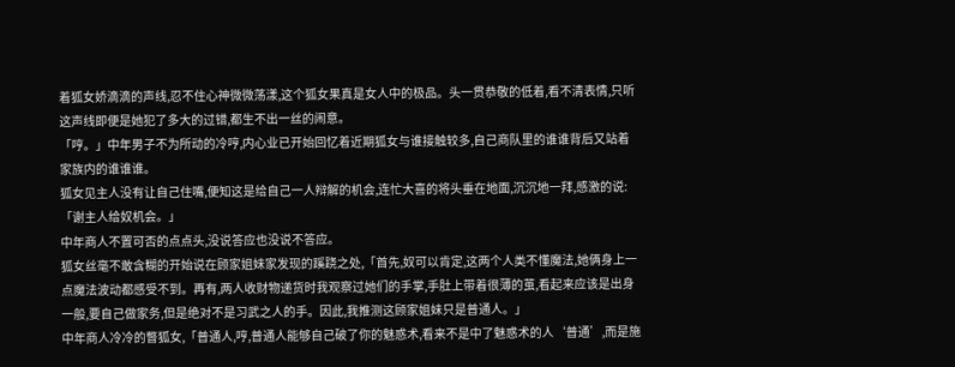着狐女娇滴滴的声线,忍不住心神微微荡漾,这个狐女果真是女人中的极品。头一贯恭敬的低着,看不清表情,只听这声线即便是她犯了多大的过错,都生不出一丝的闹意。
「哼。」中年男子不为所动的冷哼,内心业已开始回忆着近期狐女与谁接触较多,自己商队里的谁谁背后又站着家族内的谁谁谁。
狐女见主人没有让自己住嘴,便知这是给自己一人辩解的机会,连忙大喜的将头垂在地面,沉沉地一拜,感激的说:「谢主人给奴机会。」
中年商人不置可否的点点头,没说答应也没说不答应。
狐女丝毫不敢含糊的开始说在顾家姐妹家发现的蹊跷之处,「首先,奴可以肯定,这两个人类不懂魔法,她俩身上一点魔法波动都感受不到。再有,两人收财物递货时我观察过她们的手掌,手肚上带着很薄的茧,看起来应该是出身一般,要自己做家务,但是绝对不是习武之人的手。因此,我推测这顾家姐妹只是普通人。」
中年商人冷冷的瞥狐女,「普通人,哼,普通人能够自己破了你的魅惑术,看来不是中了魅惑术的人‘普通’,而是施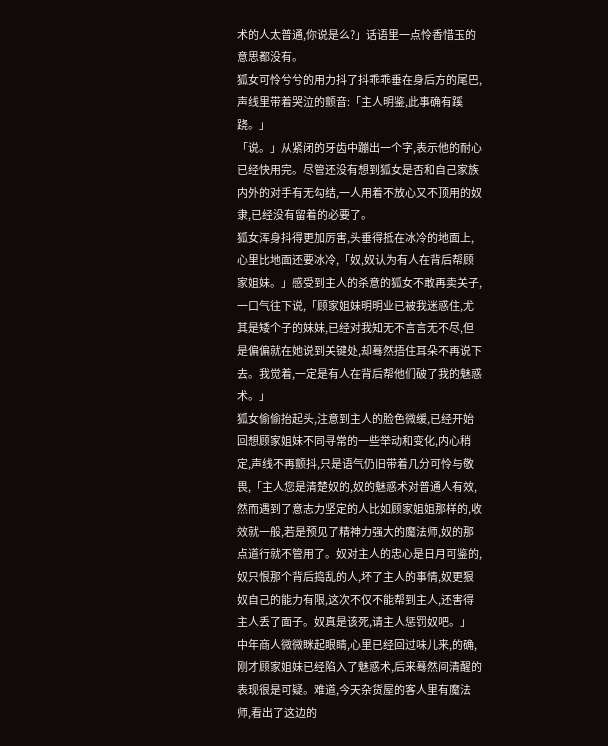术的人太普通,你说是么?」话语里一点怜香惜玉的意思都没有。
狐女可怜兮兮的用力抖了抖乖乖垂在身后方的尾巴,声线里带着哭泣的颤音:「主人明鉴,此事确有蹊跷。」
「说。」从紧闭的牙齿中蹦出一个字,表示他的耐心已经快用完。尽管还没有想到狐女是否和自己家族内外的对手有无勾结,一人用着不放心又不顶用的奴隶,已经没有留着的必要了。
狐女浑身抖得更加厉害,头垂得抵在冰冷的地面上,心里比地面还要冰冷,「奴,奴认为有人在背后帮顾家姐妹。」感受到主人的杀意的狐女不敢再卖关子,一口气往下说,「顾家姐妹明明业已被我迷惑住,尤其是矮个子的妹妹,已经对我知无不言言无不尽,但是偏偏就在她说到关键处,却蓦然捂住耳朵不再说下去。我觉着,一定是有人在背后帮他们破了我的魅惑术。」
狐女偷偷抬起头,注意到主人的脸色微缓,已经开始回想顾家姐妹不同寻常的一些举动和变化,内心稍定,声线不再颤抖,只是语气仍旧带着几分可怜与敬畏,「主人您是清楚奴的,奴的魅惑术对普通人有效,然而遇到了意志力坚定的人比如顾家姐姐那样的,收效就一般,若是预见了精神力强大的魔法师,奴的那点道行就不管用了。奴对主人的忠心是日月可鉴的,奴只恨那个背后捣乱的人,坏了主人的事情,奴更狠奴自己的能力有限,这次不仅不能帮到主人,还害得主人丢了面子。奴真是该死,请主人惩罚奴吧。」
中年商人微微眯起眼睛,心里已经回过味儿来,的确,刚才顾家姐妹已经陷入了魅惑术,后来蓦然间清醒的表现很是可疑。难道,今天杂货屋的客人里有魔法师,看出了这边的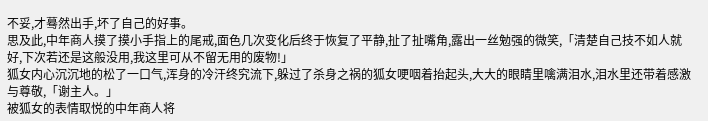不妥,才蓦然出手,坏了自己的好事。
思及此,中年商人摸了摸小手指上的尾戒,面色几次变化后终于恢复了平静,扯了扯嘴角,露出一丝勉强的微笑,「清楚自己技不如人就好,下次若还是这般没用,我这里可从不留无用的废物!」
狐女内心沉沉地的松了一口气,浑身的冷汗终究流下,躲过了杀身之祸的狐女哽咽着抬起头,大大的眼睛里噙满泪水,泪水里还带着感激与尊敬,「谢主人。」
被狐女的表情取悦的中年商人将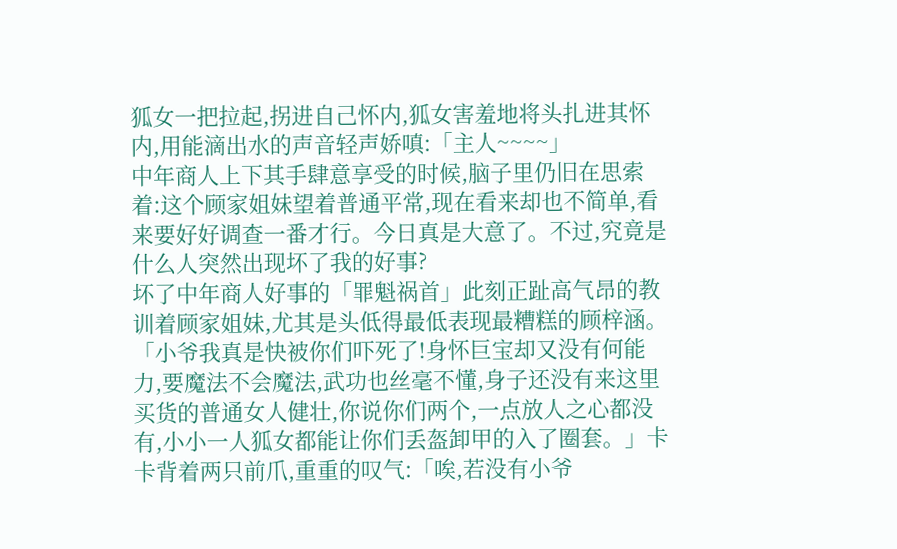狐女一把拉起,拐进自己怀内,狐女害羞地将头扎进其怀内,用能滴出水的声音轻声娇嗔:「主人~~~~」
中年商人上下其手肆意享受的时候,脑子里仍旧在思索着:这个顾家姐妹望着普通平常,现在看来却也不简单,看来要好好调查一番才行。今日真是大意了。不过,究竟是什么人突然出现坏了我的好事?
坏了中年商人好事的「罪魁祸首」此刻正趾高气昂的教训着顾家姐妹,尤其是头低得最低表现最糟糕的顾梓涵。「小爷我真是快被你们吓死了!身怀巨宝却又没有何能力,要魔法不会魔法,武功也丝毫不懂,身子还没有来这里买货的普通女人健壮,你说你们两个,一点放人之心都没有,小小一人狐女都能让你们丢盔卸甲的入了圈套。」卡卡背着两只前爪,重重的叹气:「唉,若没有小爷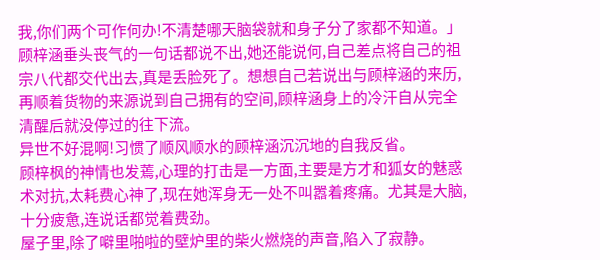我,你们两个可作何办!不清楚哪天脑袋就和身子分了家都不知道。」
顾梓涵垂头丧气的一句话都说不出,她还能说何,自己差点将自己的祖宗八代都交代出去,真是丢脸死了。想想自己若说出与顾梓涵的来历,再顺着货物的来源说到自己拥有的空间,顾梓涵身上的冷汗自从完全清醒后就没停过的往下流。
异世不好混啊!习惯了顺风顺水的顾梓涵沉沉地的自我反省。
顾梓枫的神情也发蔫,心理的打击是一方面,主要是方才和狐女的魅惑术对抗,太耗费心神了,现在她浑身无一处不叫嚣着疼痛。尤其是大脑,十分疲惫,连说话都觉着费劲。
屋子里,除了噼里啪啦的壁炉里的柴火燃烧的声音,陷入了寂静。